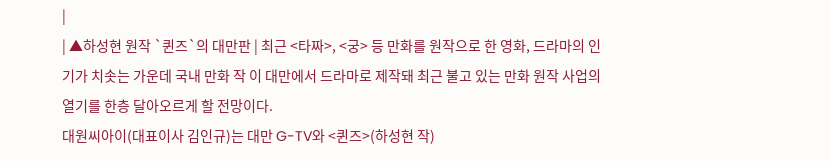|
| ▲하성현 원작 `퀸즈`의 대만판 | 최근 <타짜>, <궁> 등 만화를 원작으로 한 영화, 드라마의 인기가 치솟는 가운데 국내 만화 작 이 대만에서 드라마로 제작돼 최근 불고 있는 만화 원작 사업의 열기를 한층 달아오르게 할 전망이다.
대원씨아이(대표이사 김인규)는 대만 G-TV와 <퀸즈>(하성현 작)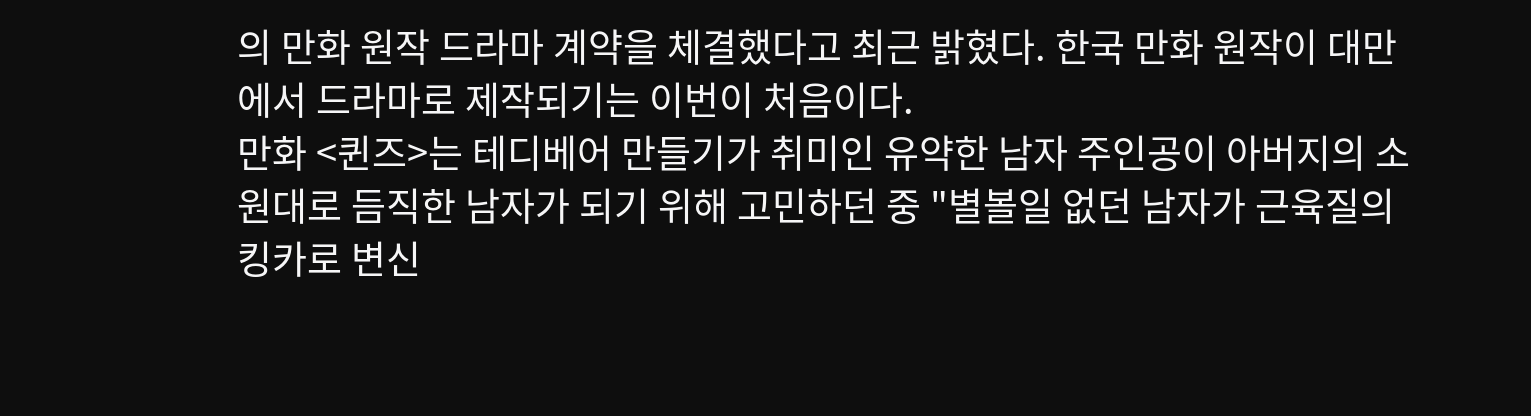의 만화 원작 드라마 계약을 체결했다고 최근 밝혔다. 한국 만화 원작이 대만에서 드라마로 제작되기는 이번이 처음이다.
만화 <퀸즈>는 테디베어 만들기가 취미인 유약한 남자 주인공이 아버지의 소원대로 듬직한 남자가 되기 위해 고민하던 중 "별볼일 없던 남자가 근육질의 킹카로 변신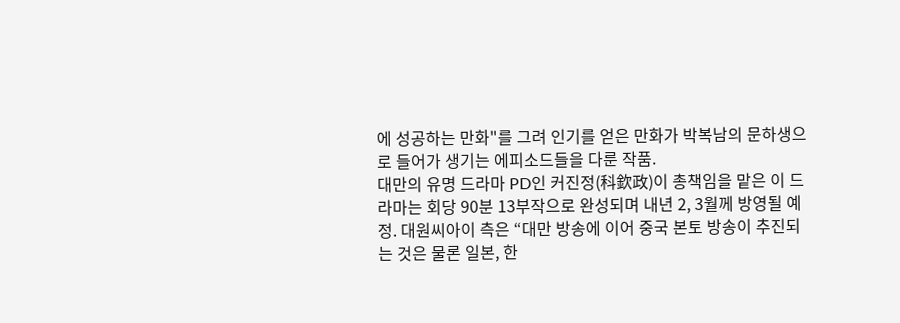에 성공하는 만화"를 그려 인기를 얻은 만화가 박복남의 문하생으로 들어가 생기는 에피소드들을 다룬 작품.
대만의 유명 드라마 PD인 커진정(科欽政)이 총책임을 맡은 이 드라마는 회당 90분 13부작으로 완성되며 내년 2, 3월께 방영될 예정. 대원씨아이 측은 “대만 방송에 이어 중국 본토 방송이 추진되는 것은 물론 일본, 한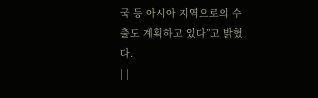국 등 아시아 지역으로의 수출도 계획하고 있다”고 밝혔다.
| |